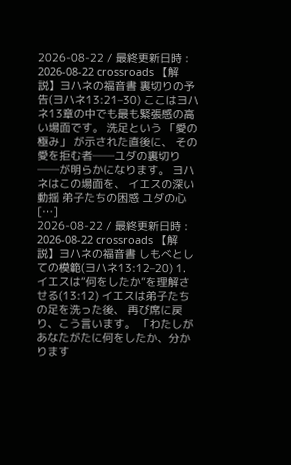2026-08-22 / 最終更新日時 : 2026-08-22 crossroads 【解説】ヨハネの福音書 裏切りの予告(ヨハネ13:21–30) ここはヨハネ13章の中でも最も緊張感の高い場面です。 洗足という 「愛の極み」 が示された直後に、 その愛を拒む者──ユダの裏切り──が明らかになります。 ヨハネはこの場面を、 イエスの深い動揺 弟子たちの困惑 ユダの心 […]
2026-08-22 / 最終更新日時 : 2026-08-22 crossroads 【解説】ヨハネの福音書 しもべとしての模範(ヨハネ13:12–20) 1. イエスは“何をしたか”を理解させる(13:12) イエスは弟子たちの足を洗った後、 再び席に戻り、こう言います。 「わたしがあなたがたに何をしたか、分かります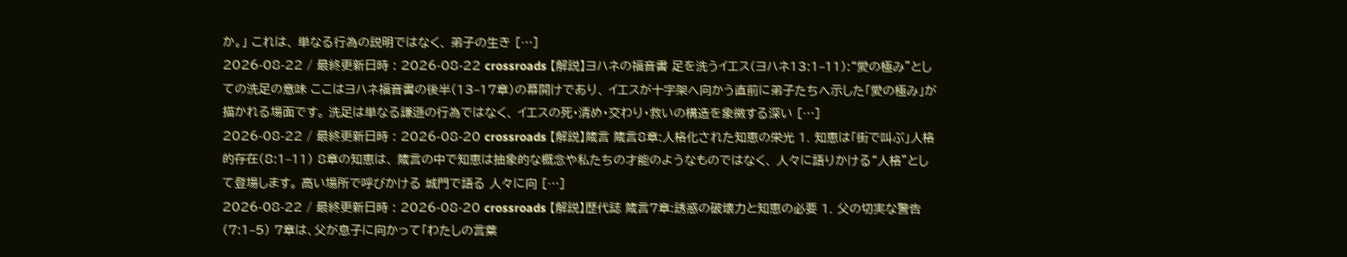か。」 これは、 単なる行為の説明ではなく、 弟子の生き […]
2026-08-22 / 最終更新日時 : 2026-08-22 crossroads 【解説】ヨハネの福音書 足を洗うイエス(ヨハネ13:1–11):“愛の極み”としての洗足の意味 ここはヨハネ福音書の後半(13–17章)の幕開けであり、 イエスが十字架へ向かう直前に弟子たちへ示した「愛の極み」が描かれる場面です。 洗足は単なる謙遜の行為ではなく、 イエスの死・清め・交わり・救いの構造を象徴する深い […]
2026-08-22 / 最終更新日時 : 2026-08-20 crossroads 【解説】箴言 箴言8章:人格化された知恵の栄光 1. 知恵は「街で叫ぶ」人格的存在(8:1–11) 8章の知恵は、 箴言の中で知恵は抽象的な概念や私たちの才能のようなものではなく、 人々に語りかける“人格”として登場します。 高い場所で呼びかける 城門で語る 人々に向 […]
2026-08-22 / 最終更新日時 : 2026-08-20 crossroads 【解説】歴代誌 箴言7章:誘惑の破壊力と知恵の必要 1. 父の切実な警告(7:1–5) 7章は、父が息子に向かって「わたしの言葉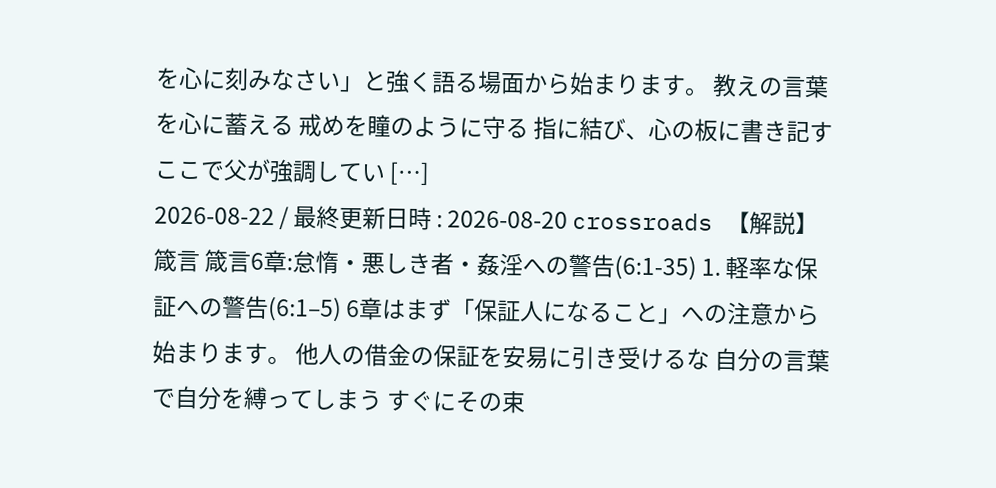を心に刻みなさい」と強く語る場面から始まります。 教えの言葉を心に蓄える 戒めを瞳のように守る 指に結び、心の板に書き記す ここで父が強調してい […]
2026-08-22 / 最終更新日時 : 2026-08-20 crossroads 【解説】箴言 箴言6章:怠惰・悪しき者・姦淫への警告(6:1-35) 1. 軽率な保証への警告(6:1–5) 6章はまず「保証人になること」への注意から始まります。 他人の借金の保証を安易に引き受けるな 自分の言葉で自分を縛ってしまう すぐにその束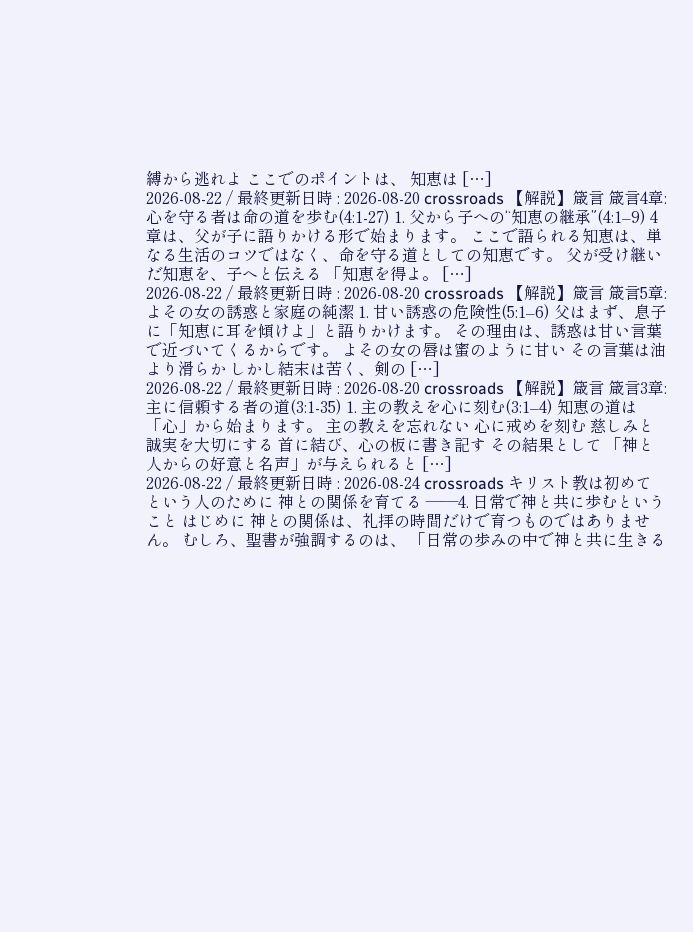縛から逃れよ ここでのポイントは、 知恵は […]
2026-08-22 / 最終更新日時 : 2026-08-20 crossroads 【解説】箴言 箴言4章:心を守る者は命の道を歩む(4:1-27) 1. 父から子への“知恵の継承”(4:1–9) 4章は、父が子に語りかける形で始まります。 ここで語られる知恵は、単なる生活のコツではなく、命を守る道としての知恵です。 父が受け継いだ知恵を、子へと伝える 「知恵を得よ。 […]
2026-08-22 / 最終更新日時 : 2026-08-20 crossroads 【解説】箴言 箴言5章:よその女の誘惑と家庭の純潔 1. 甘い誘惑の危険性(5:1–6) 父はまず、息子に「知恵に耳を傾けよ」と語りかけます。 その理由は、誘惑は甘い言葉で近づいてくるからです。 よその女の唇は蜜のように甘い その言葉は油より滑らか しかし結末は苦く、剣の […]
2026-08-22 / 最終更新日時 : 2026-08-20 crossroads 【解説】箴言 箴言3章:主に信頼する者の道(3:1-35) 1. 主の教えを心に刻む(3:1–4) 知恵の道は「心」から始まります。 主の教えを忘れない 心に戒めを刻む 慈しみと誠実を大切にする 首に結び、心の板に書き記す その結果として 「神と人からの好意と名声」が与えられると […]
2026-08-22 / 最終更新日時 : 2026-08-24 crossroads キリスト教は初めてという人のために 神との関係を育てる ――4. 日常で神と共に歩むということ はじめに 神との関係は、礼拝の時間だけで育つものではありません。 むしろ、聖書が強調するのは、 「日常の歩みの中で神と共に生きる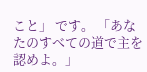こと」 です。 「あなたのすべての道で主を認めよ。」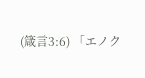(箴言3:6) 「エノク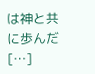は神と共に歩んだ […]